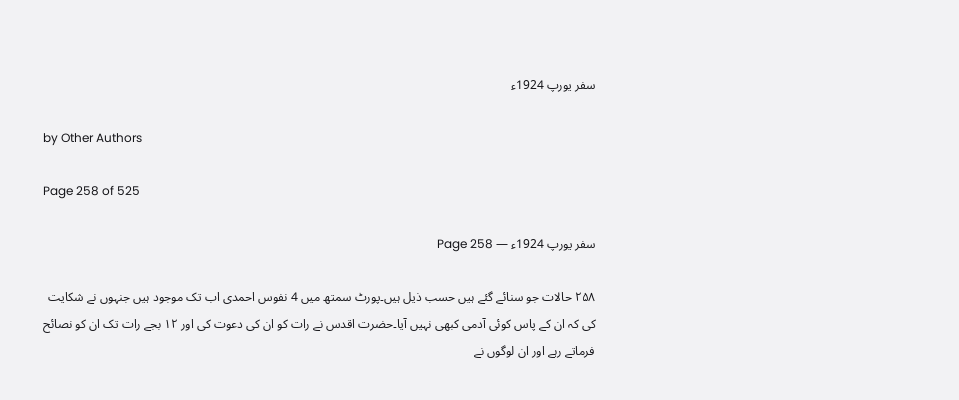سفر یورپ 1924ء

by Other Authors

Page 258 of 525

سفر یورپ 1924ء — Page 258

۲۵۸ حالات جو سنائے گئے ہیں حسب ذیل ہیں۔پورٹ سمتھ میں 4 نفوس احمدی اب تک موجود ہیں جنہوں نے شکایت کی کہ ان کے پاس کوئی آدمی کبھی نہیں آیا۔حضرت اقدس نے رات کو ان کی دعوت کی اور ۱۲ بجے رات تک ان کو نصائح فرماتے رہے اور ان لوگوں نے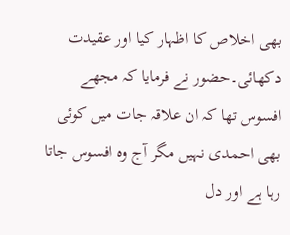بھی اخلاص کا اظہار کیا اور عقیدت دکھائی۔حضور نے فرمایا کہ مجھے افسوس تھا کہ ان علاقہ جات میں کوئی بھی احمدی نہیں مگر آج وہ افسوس جاتا رہا ہے اور دل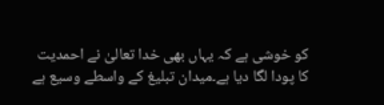کو خوشی ہے کہ یہاں بھی خدا تعالیٰ نے احمدیت کا پودا لگا دیا ہے۔میدان تبلیغ کے واسطے وسیع ہے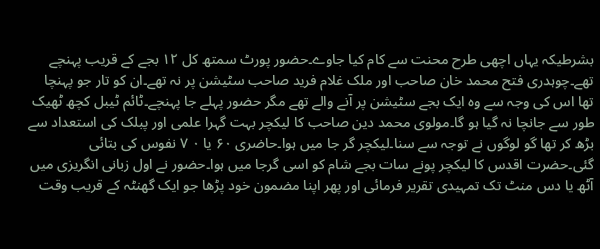بشرطیکہ یہاں اچھی طرح محنت سے کام کیا جاوے۔حضور پورٹ سمتھ کل ۱۲ بجے کے قریب پہنچے تھے۔چوہدری فتح محمد خان صاحب اور ملک غلام فرید صاحب سٹیشن پر نہ تھے۔ان کو تار جو پہنچا تھا اس کی وجہ سے وہ ایک بجے سٹیشن پر آنے والے تھے مگر حضور پہلے جا پہنچے۔ٹائم ٹیبل کچھ ٹھیک طور سے جانچا نہ گیا ہو گا۔مولوی محمد دین صاحب کا لیکچر بہت گہرا علمی اور پبلک کی استعداد سے بڑھ کر تھا گو لوگوں نے توجہ سے سنا۔لیکچر گر جا میں ہوا۔حاضری ۶۰ یا ۰ ۷ نفوس کی بتائی گئی۔حضرت اقدس کا لیکچر پونے سات بجے شام کو اسی گرجا میں ہوا۔حضور نے اول زبانی انگریزی میں آٹھ یا دس منٹ تک تمہیدی تقریر فرمائی اور پھر اپنا مضمون خود پڑھا جو ایک گھنٹہ کے قریب وقت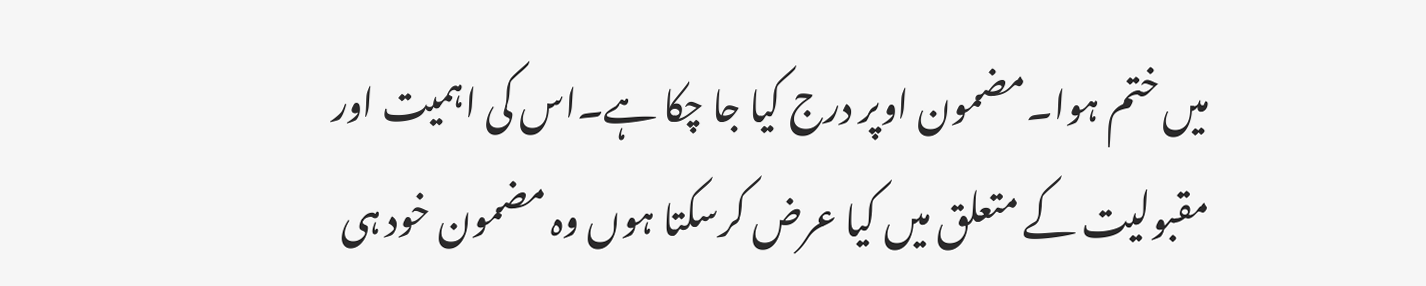میں ختم ہوا۔مضمون اوپر درج کیا جا چکا ہے۔اس کی اہمیت اور مقبولیت کے متعلق میں کیا عرض کرسکتا ہوں وہ مضمون خود ہی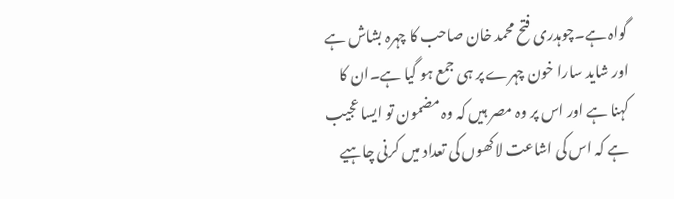گواہ ہے۔چوہدری فتح محمد خان صاحب کا چہرہ بشاش ہے اور شاید سارا خون چہرے پر ہی جمع ہو گیا ہے۔ان کا کہنا ہے اور اس پر وہ مصر ہیں کہ وہ مضمون تو ایسا عجیب ہے کہ اس کی اشاعت لاکھوں کی تعداد میں کرنی چاہیے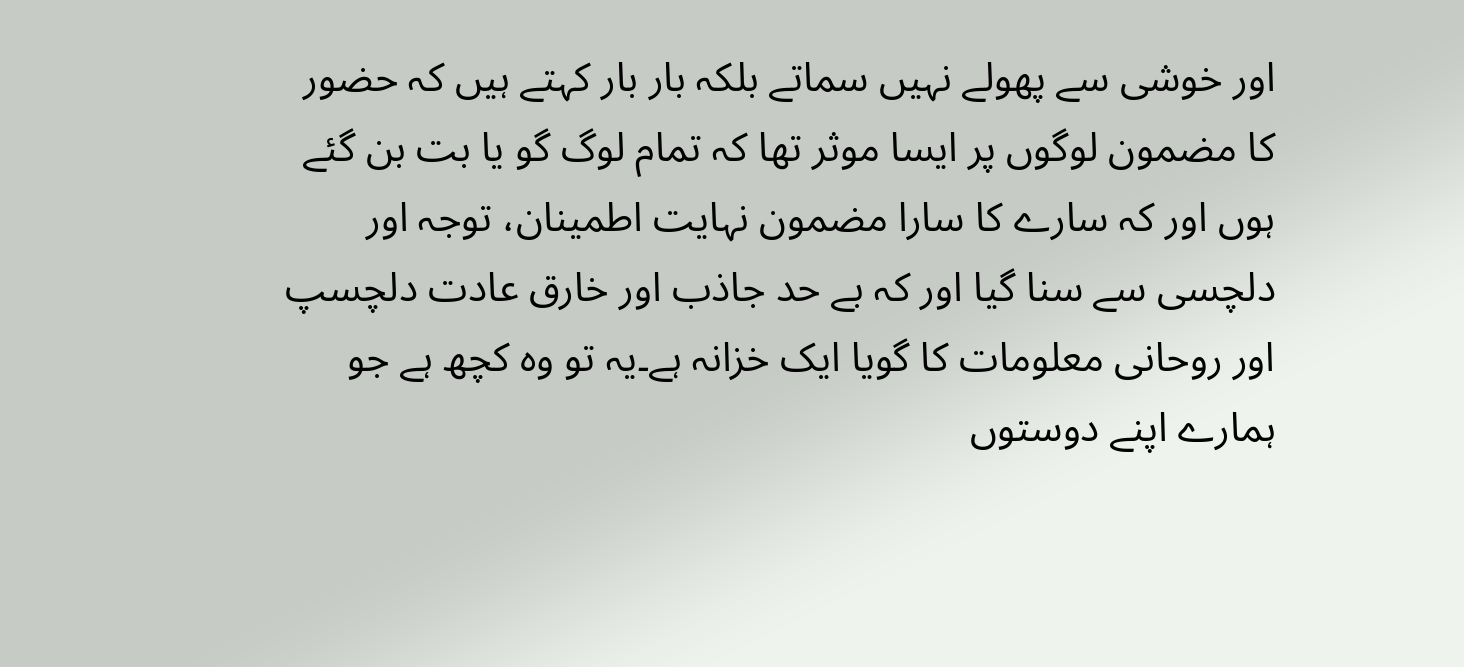اور خوشی سے پھولے نہیں سماتے بلکہ بار بار کہتے ہیں کہ حضور کا مضمون لوگوں پر ایسا موثر تھا کہ تمام لوگ گو یا بت بن گئے ہوں اور کہ سارے کا سارا مضمون نہایت اطمینان، توجہ اور دلچسی سے سنا گیا اور کہ بے حد جاذب اور خارق عادت دلچسپ اور روحانی معلومات کا گویا ایک خزانہ ہے۔یہ تو وہ کچھ ہے جو ہمارے اپنے دوستوں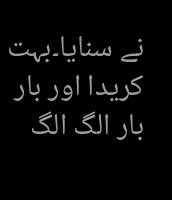نے سنایا۔بہت کریدا اور بار بار الگ الگ